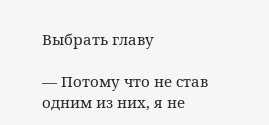Выбрать главу

— Потому что не став одним из них, я не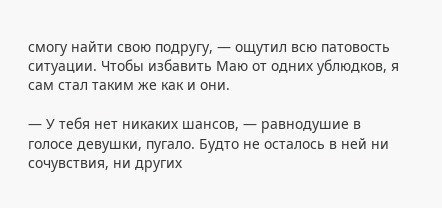смогу найти свою подругу, — ощутил всю патовость ситуации. Чтобы избавить Маю от одних ублюдков, я сам стал таким же как и они.

— У тебя нет никаких шансов, — равнодушие в голосе девушки, пугало. Будто не осталось в ней ни сочувствия, ни других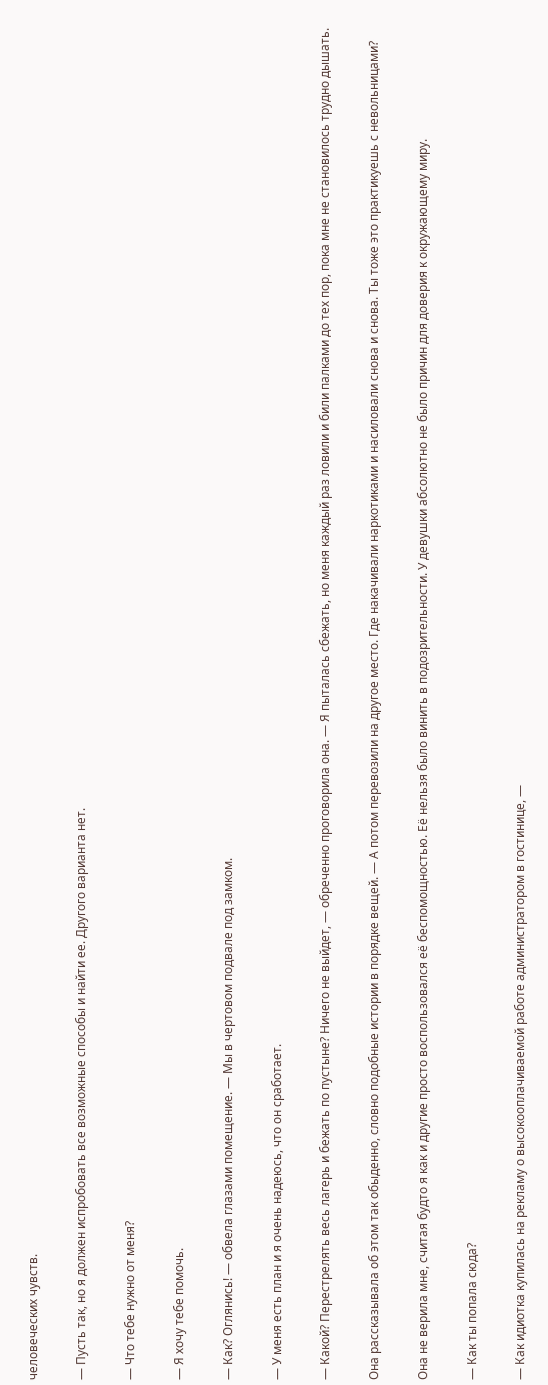человеческих чувств.

— Пусть так, но я должен испробовать все возможные способы и найти ее. Другого варианта нет.

— Что тебе нужно от меня?

— Я хочу тебе помочь.

— Как? Оглянись! — обвела глазами помещение. — Мы в чертовом подвале под замком.

— У меня есть план и я очень надеюсь, что он сработает.

— Какой? Перестрелять весь лагерь и бежать по пустыне? Ничего не выйдет, — обреченно проговорила она. — Я пыталась сбежать, но меня каждый раз ловили и били палками до тех пор, пока мне не становилось трудно дышать.

Она рассказывала об этом так обыденно, словно подобные истории в порядке вещей. — А потом перевозили на другое место. Где накачивали наркотиками и насиловали снова и снова. Ты тоже это практикуешь с невольницами?

Она не верила мне, считая будто я как и другие просто воспользовался её беспомощностью. Её нельзя было винить в подозрительности. У девушки абсолютно не было причин для доверия к окружающему миру.

— Как ты попала сюда?

— Как идиотка купилась на рекламу о высокооплачиваемой работе администратором в гостинице, —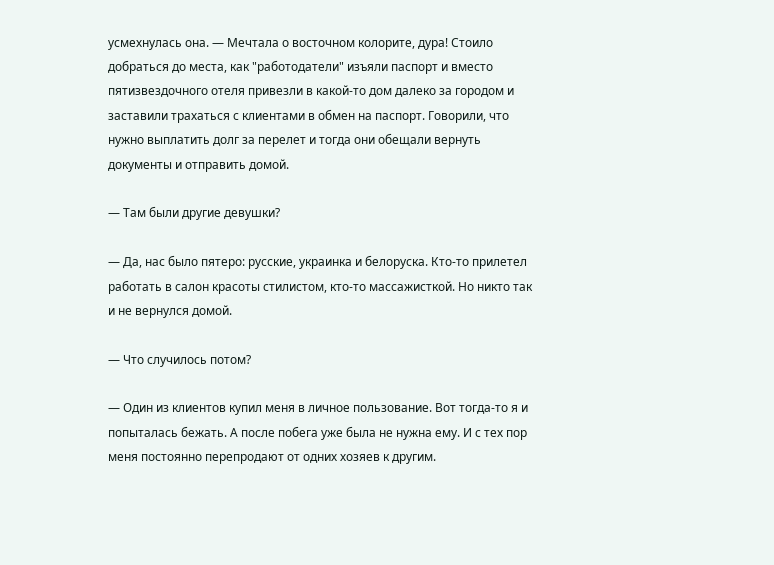усмехнулась она. — Мечтала о восточном колорите, дура! Стоило добраться до места, как "работодатели" изъяли паспорт и вместо пятизвездочного отеля привезли в какой-то дом далеко за городом и заставили трахаться с клиентами в обмен на паспорт. Говорили, что нужно выплатить долг за перелет и тогда они обещали вернуть документы и отправить домой.

— Там были другие девушки?

— Да, нас было пятеро: русские, украинка и белоруска. Кто-то прилетел работать в салон красоты стилистом, кто-то массажисткой. Но никто так и не вернулся домой.

— Что случилось потом?

— Один из клиентов купил меня в личное пользование. Вот тогда-то я и попыталась бежать. А после побега уже была не нужна ему. И с тех пор меня постоянно перепродают от одних хозяев к другим.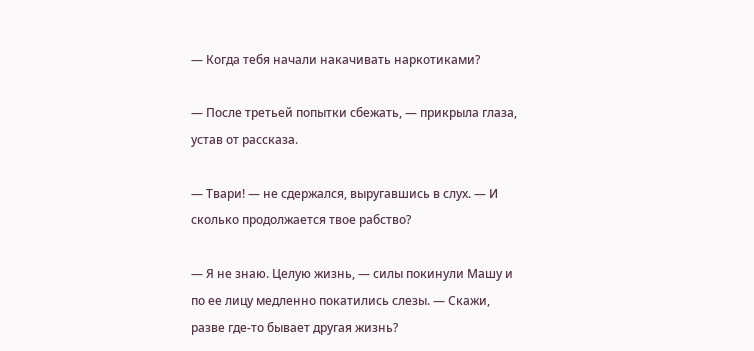— Когда тебя начали накачивать наркотиками?

— После третьей попытки сбежать, — прикрыла глаза, устав от рассказа.

— Твари! — не сдержался, выругавшись в слух. — И сколько продолжается твое рабство?

— Я не знаю. Целую жизнь, — силы покинули Машу и по ее лицу медленно покатились слезы. — Скажи, разве где-то бывает другая жизнь?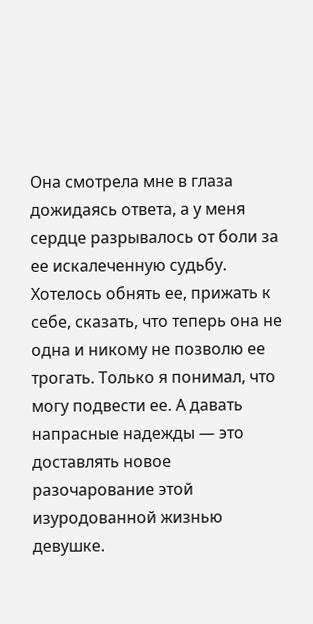Она смотрела мне в глаза дожидаясь ответа, а у меня сердце разрывалось от боли за ее искалеченную судьбу. Хотелось обнять ее, прижать к себе, сказать, что теперь она не одна и никому не позволю ее трогать. Только я понимал, что могу подвести ее. А давать напрасные надежды — это доставлять новое разочарование этой изуродованной жизнью девушке.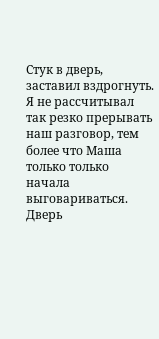Стук в дверь, заставил вздрогнуть. Я не рассчитывал так резко прерывать наш разговор, тем более что Маша только только начала выговариваться. Дверь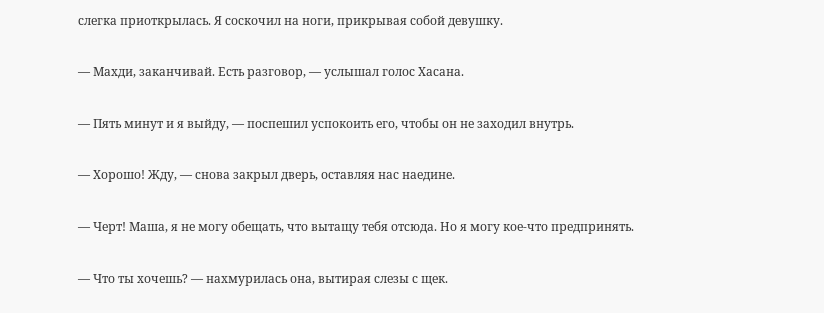слегка приоткрылась. Я соскочил на ноги, прикрывая собой девушку.

— Махди, заканчивай. Есть разговор, — услышал голос Хасана.

— Пять минут и я выйду, — поспешил успокоить его, чтобы он не заходил внутрь.

— Хорошо! Жду, — снова закрыл дверь, оставляя нас наедине.

— Черт! Маша, я не могу обещать, что вытащу тебя отсюда. Но я могу кое-что предпринять.

— Что ты хочешь? — нахмурилась она, вытирая слезы с щек.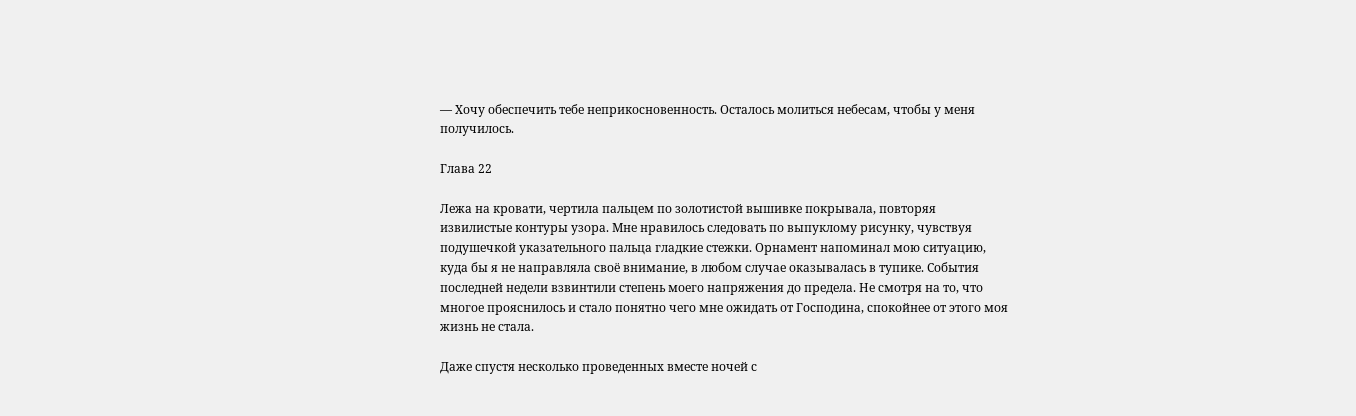— Хочу обеспечить тебе неприкосновенность. Осталось молиться небесам, чтобы у меня получилось.

Глава 22

Лежа на кровати, чертила пальцем по золотистой вышивке покрывала, повторяя извилистые контуры узора. Мне нравилось следовать по выпуклому рисунку, чувствуя подушечкой указательного пальца гладкие стежки. Орнамент напоминал мою ситуацию, куда бы я не направляла своё внимание, в любом случае оказывалась в тупике. События последней недели взвинтили степень моего напряжения до предела. Не смотря на то, что многое прояснилось и стало понятно чего мне ожидать от Господина, спокойнее от этого моя жизнь не стала.

Даже спустя несколько проведенных вместе ночей с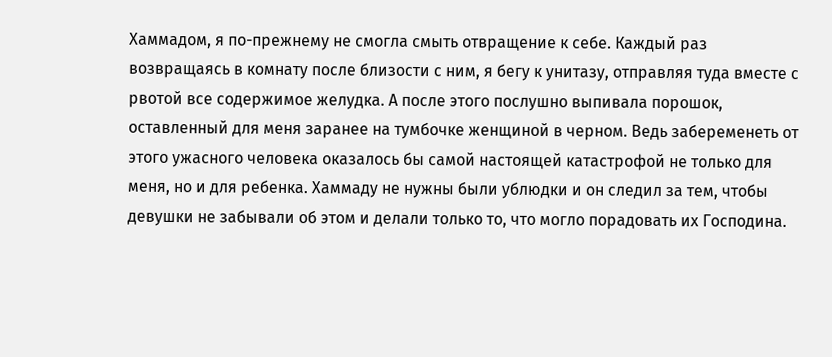Хаммадом, я по-прежнему не смогла смыть отвращение к себе. Каждый раз возвращаясь в комнату после близости с ним, я бегу к унитазу, отправляя туда вместе с рвотой все содержимое желудка. А после этого послушно выпивала порошок, оставленный для меня заранее на тумбочке женщиной в черном. Ведь забеременеть от этого ужасного человека оказалось бы самой настоящей катастрофой не только для меня, но и для ребенка. Хаммаду не нужны были ублюдки и он следил за тем, чтобы девушки не забывали об этом и делали только то, что могло порадовать их Господина.